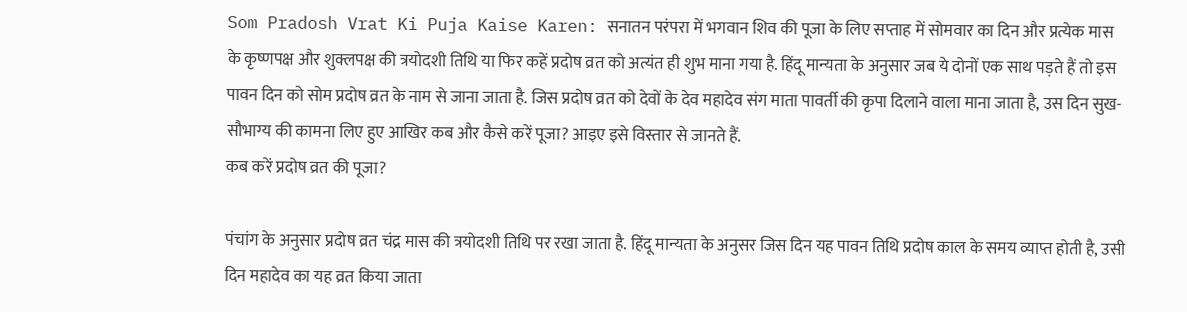Som Pradosh Vrat Ki Puja Kaise Karen: सनातन परंपरा में भगवान शिव की पूजा के लिए सप्ताह में सोमवार का दिन और प्रत्येक मास के कृष्णपक्ष और शुक्लपक्ष की त्रयोदशी तिथि या फिर कहें प्रदोष व्रत को अत्यंत ही शुभ माना गया है. हिंदू मान्यता के अनुसार जब ये दोनों एक साथ पड़ते हैं तो इस पावन दिन को सोम प्रदोष व्रत के नाम से जाना जाता है. जिस प्रदोष व्रत को देवों के देव महादेव संग माता पावर्ती की कृपा दिलाने वाला माना जाता है, उस दिन सुख-सौभाग्य की कामना लिए हुए आखिर कब और कैसे करें पूजा? आइए इसे विस्तार से जानते हैं.
कब करें प्रदोष व्रत की पूजा?

पंचांग के अनुसार प्रदोष व्रत चंद्र मास की त्रयोदशी तिथि पर रखा जाता है. हिंदू मान्यता के अनुसर जिस दिन यह पावन तिथि प्रदोष काल के समय व्याप्त होती है, उसी दिन महादेव का यह व्रत किया जाता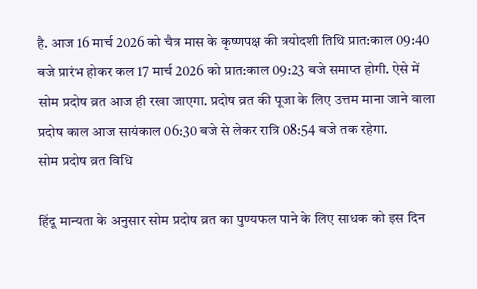है. आज 16 मार्च 2026 को चैत्र मास के कृष्णपक्ष की त्रयोदशी तिथि प्रात:काल 09:40 बजे प्रारंभ होकर कल 17 मार्च 2026 को प्रात:काल 09:23 बजे समाप्त होगी. ऐसे में सोम प्रदोष व्रत आज ही रखा जाएगा. प्रदोष व्रत की पूजा के लिए उत्तम माना जाने वाला प्रदोष काल आज सायंकाल 06:30 बजे से लेकर रात्रि 08:54 बजे तक रहेगा.
सोम प्रदोष व्रत विधि

हिंदू मान्यता के अनुसार सोम प्रदोष व्रत का पुण्यफल पाने के लिए साधक को इस दिन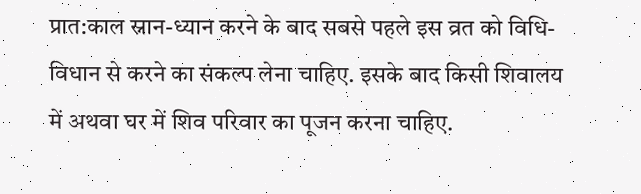प्रात:काल स्नान-ध्यान करने के बाद सबसे पहले इस व्रत को विधि-विधान से करने का संकल्प लेना चाहिए. इसके बाद किसी शिवालय में अथवा घर में शिव परिवार का पूजन करना चाहिए.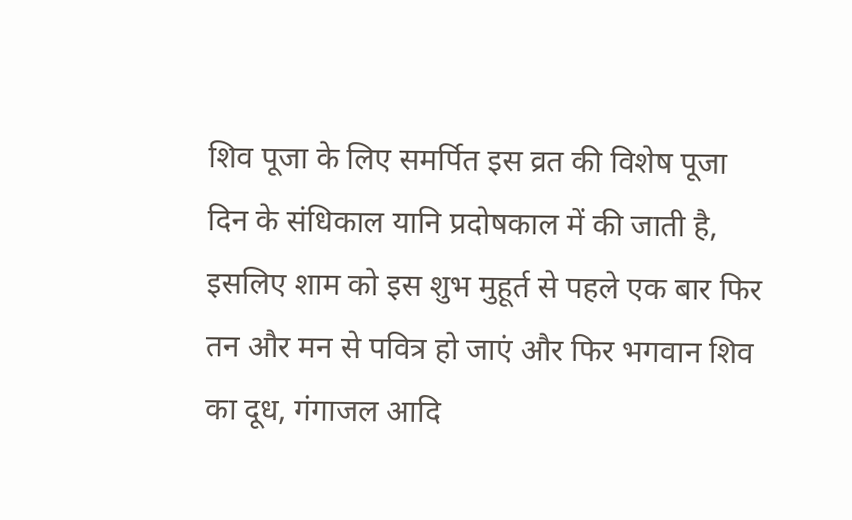शिव पूजा के लिए समर्पित इस व्रत की विशेष पूजा दिन के संधिकाल यानि प्रदोषकाल में की जाती है, इसलिए शाम को इस शुभ मुहूर्त से पहले एक बार फिर तन और मन से पवित्र हो जाएं और फिर भगवान शिव का दूध, गंगाजल आदि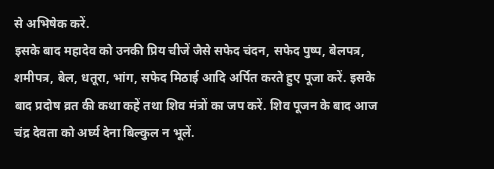से अभिषेक करें.
इसके बाद महादेव को उनकी प्रिय चीजें जैसे सफेद चंदन, सफेद पुष्प, बेलपत्र, शमीपत्र, बेल, धतूरा, भांग, सफेद मिठाई आदि अर्पित करते हुए पूजा करें. इसके बाद प्रदोष व्रत की कथा कहें तथा शिव मंत्रों का जप करें. शिव पूजन के बाद आज चंद्र देवता को अर्घ्य देना बिल्कुल न भूलें.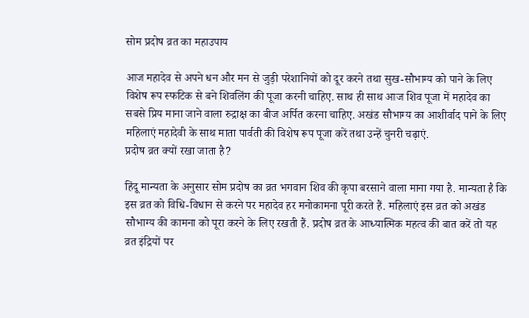सोम प्रदोष व्रत का महाउपाय

आज महादेव से अपने धन और मन से जुड़ी परेशानियों को दूर करने तथा सुख-सौभाग्य को पाने के लिए विशेष रूप स्फटिक से बने शिवलिंग की पूजा करनी चाहिए. साथ ही साथ आज शिव पूजा में महादेव का सबसे प्रिय माना जाने वाला रुद्राक्ष का बीज अर्पित करना चाहिए. अखंड सौभाग्य का आशीर्वाद पाने के लिए महिलाएं महादेवी के साथ माता पार्वती की विशेष रूप पूजा करें तथा उन्हें चुनरी चढ़ाएं.
प्रदोष व्रत क्यों रखा जाता है?

हिंदू मान्यता के अनुसार सोम प्रदोष का व्रत भगवान शिव की कृपा बरसाने वाला माना गया है. मान्यता है कि इस व्रत को विधि-विधान से करने पर महादेव हर मनोकामना पूरी करते हैं. महिलाएं इस व्रत को अखंड सौभाग्य की कामना को पूरा करने के लिए रखती हैं. प्रदोष व्रत के आध्यात्मिक महत्व की बात करें तो यह व्रत इंद्रियों पर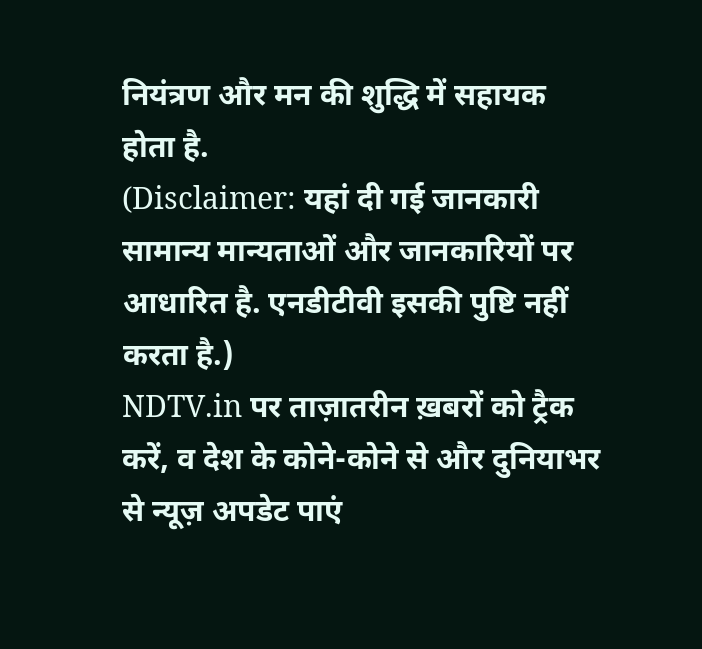नियंत्रण और मन की शुद्धि में सहायक होता है.
(Disclaimer: यहां दी गई जानकारी सामान्य मान्यताओं और जानकारियों पर आधारित है. एनडीटीवी इसकी पुष्टि नहीं करता है.)
NDTV.in पर ताज़ातरीन ख़बरों को ट्रैक करें, व देश के कोने-कोने से और दुनियाभर से न्यूज़ अपडेट पाएं